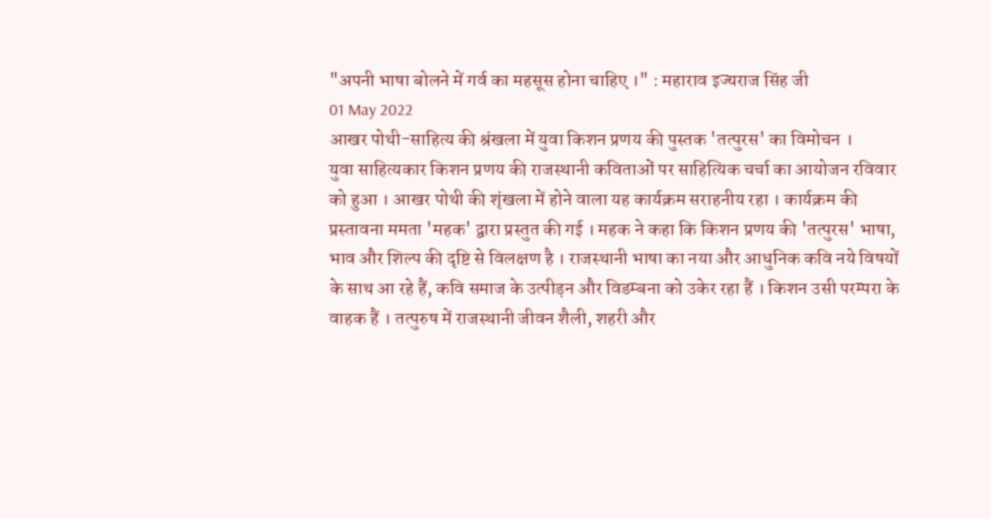"अपनी भाषा बोलने में गर्व का महसूस होना चाहिए ।" : महाराव इज्यराज सिंह जी
01 May 2022
आखर पोथी-साहित्य की श्रंखला में युवा किशन प्रणय की पुस्तक 'तत्पुरस' का विमोचन ।
युवा साहित्यकार किशन प्रणय की राजस्थानी कविताओं पर साहित्यिक चर्चा का आयोजन रविवार को हुआ । आखर पोथी की शृंखला में होने वाला यह कार्यक्रम सराहनीय रहा । कार्यक्रम की प्रस्तावना ममता 'महक' द्वारा प्रस्तुत की गई । महक ने कहा कि किशन प्रणय की 'तत्पुरस' भाषा, भाव और शिल्प की दृष्टि से विलक्षण है । राजस्थानी भाषा का नया और आधुनिक कवि नये विषयों के साथ आ रहे हैं, कवि समाज के उत्पीड़न और विडम्बना को उकेर रहा हैं । किशन उसी परम्परा के वाहक हैं । तत्पुरुष में राजस्थानी जीवन शैली, शहरी और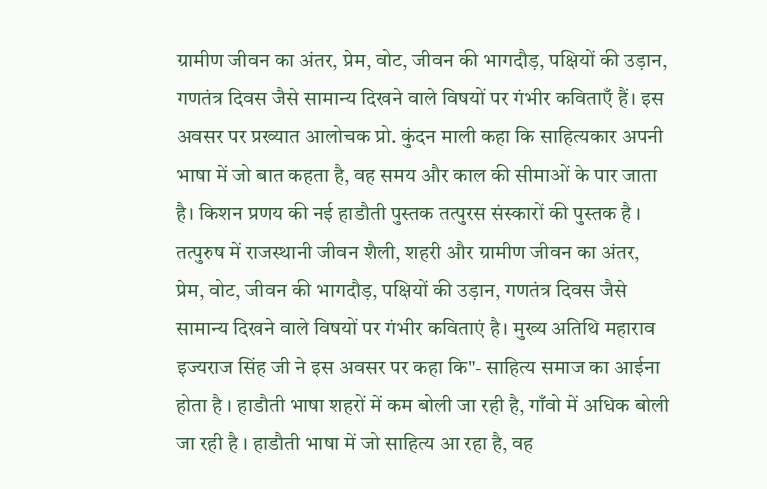ग्रामीण जीवन का अंतर, प्रेम, वोट, जीवन की भागदौड़, पक्षियों की उड़ान, गणतंत्र दिवस जैसे सामान्य दिखने वाले विषयों पर गंभीर कविताएँ हैं। इस अवसर पर प्रख्यात आलोचक प्रो. कुंदन माली कहा कि साहित्यकार अपनी भाषा में जो बात कहता है, वह समय और काल की सीमाओं के पार जाता है। किशन प्रणय की नई हाडौती पुस्तक तत्पुरस संस्कारों की पुस्तक है । तत्पुरुष में राजस्थानी जीवन शैली, शहरी और ग्रामीण जीवन का अंतर, प्रेम, वोट, जीवन की भागदौड़, पक्षियों की उड़ान, गणतंत्र दिवस जैसे सामान्य दिखने वाले विषयों पर गंभीर कविताएं है। मुख्य अतिथि महाराव इज्यराज सिंह जी ने इस अवसर पर कहा कि"- साहित्य समाज का आईना होता है । हाडौती भाषा शहरों में कम बोली जा रही है, गाँवो में अधिक बोली जा रही है । हाडौती भाषा में जो साहित्य आ रहा है, वह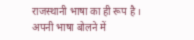राजस्थानी भाषा का ही रूप है । अपनी भाषा बोलने में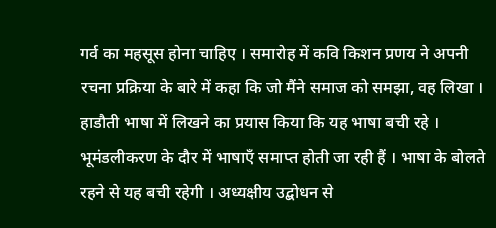गर्व का महसूस होना चाहिए । समारोह में कवि किशन प्रणय ने अपनी रचना प्रक्रिया के बारे में कहा कि जो मैंने समाज को समझा, वह लिखा । हाडौती भाषा में लिखने का प्रयास किया कि यह भाषा बची रहे । भूमंडलीकरण के दौर में भाषाएँ समाप्त होती जा रही हैं । भाषा के बोलते रहने से यह बची रहेगी । अध्यक्षीय उद्बोधन से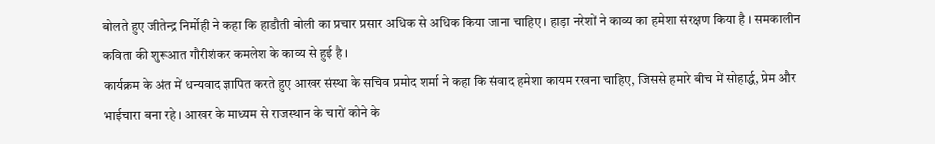बोलते हुए जीतेन्द्र निर्मोही ने कहा कि हाडौती बोली का प्रचार प्रसार अधिक से अधिक किया जाना चाहिए । हाड़ा नरेशों ने काव्य का हमेशा संरक्षण किया है । समकालीन कविता की शुरूआत गौरीशंकर कमलेश के काव्य से हुई है ।
कार्यक्रम के अंत में धन्यवाद ज्ञापित करते हुए आखर संस्था के सचिव प्रमोद शर्मा ने कहा कि संवाद हमेशा कायम रखना चाहिए, जिससे हमारे बीच में सोहार्द्ध, प्रेम और भाईचारा बना रहे । आखर के माध्यम से राजस्थान के चारों कोने के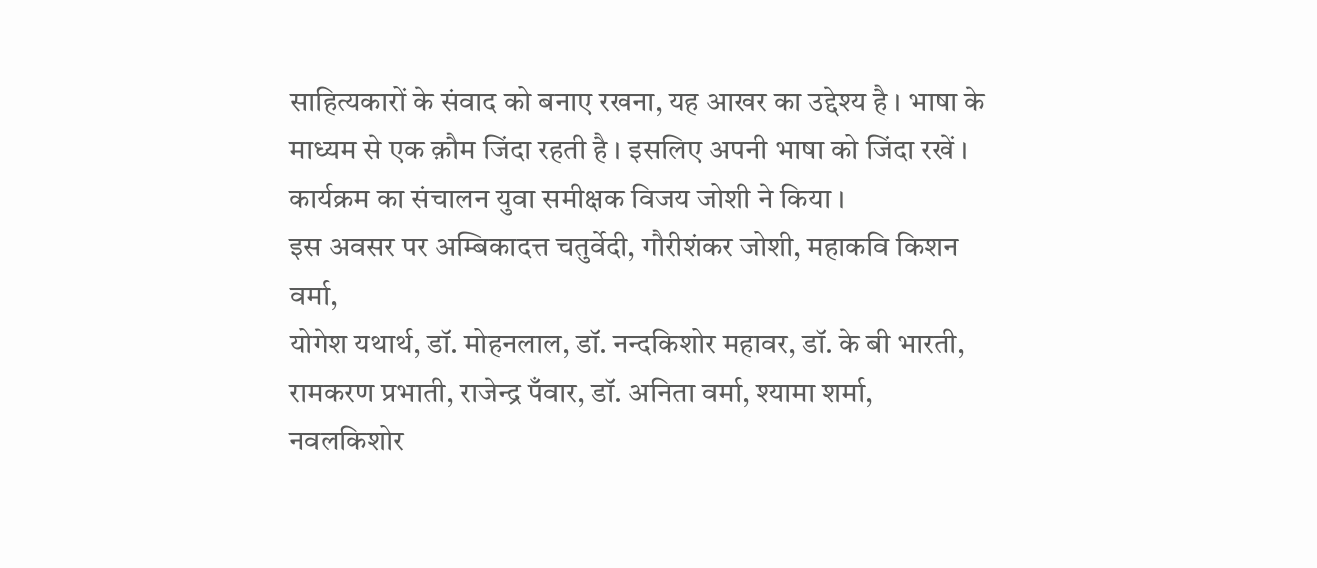साहित्यकारों के संवाद को बनाए रखना, यह आखर का उद्देश्य है । भाषा के माध्यम से एक क़ौम जिंदा रहती है । इसलिए अपनी भाषा को जिंदा रखें ।
कार्यक्रम का संचालन युवा समीक्षक विजय जोशी ने किया ।
इस अवसर पर अम्बिकादत्त चतुर्वेदी, गौरीशंकर जोशी, महाकवि किशन वर्मा,
योगेश यथार्थ, डॉ. मोहनलाल, डॉ. नन्दकिशोर महावर, डॉ. के बी भारती, रामकरण प्रभाती, राजेन्द्र पँवार, डॉ. अनिता वर्मा, श्यामा शर्मा, नवलकिशोर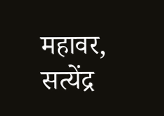महावर, सत्येंद्र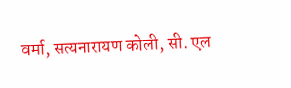वर्मा, सत्यनारायण कोली, सी. एल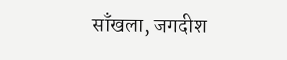साँखला, जगदीश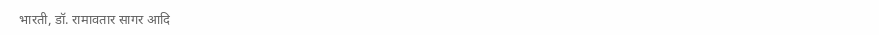भारती, डॉ. रामावतार सागर आदि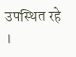उपस्थित रहे ।